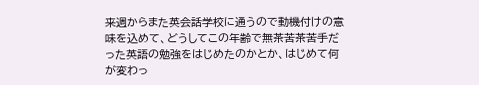来週からまた英会話学校に通うので動機付けの意味を込めて、どうしてこの年齢で無茶苦茶苦手だった英語の勉強をはじめたのかとか、はじめて何が変わっ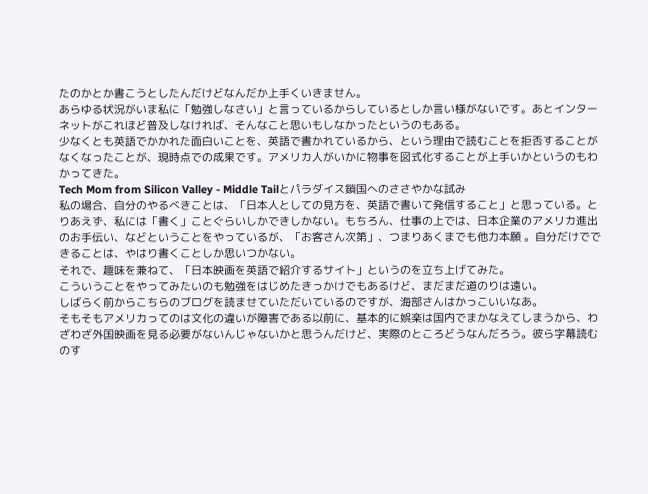たのかとか書こうとしたんだけどなんだか上手くいきません。
あらゆる状況がいま私に「勉強しなさい」と言っているからしているとしか言い様がないです。あとインターネットがこれほど普及しなければ、そんなこと思いもしなかったというのもある。
少なくとも英語でかかれた面白いことを、英語で書かれているから、という理由で読むことを拒否することがなくなったことが、現時点での成果です。アメリカ人がいかに物事を図式化することが上手いかというのもわかってきた。
Tech Mom from Silicon Valley - Middle Tailとパラダイス鎖国へのささやかな試み
私の場合、自分のやるべきことは、「日本人としての見方を、英語で書いて発信すること」と思っている。とりあえず、私には「書く」ことぐらいしかできしかない。もちろん、仕事の上では、日本企業のアメリカ進出のお手伝い、などということをやっているが、「お客さん次第」、つまりあくまでも他力本願 。自分だけでできることは、やはり書くことしか思いつかない。
それで、趣味を兼ねて、「日本映画を英語で紹介するサイト」というのを立ち上げてみた。
こういうことをやってみたいのも勉強をはじめたきっかけでもあるけど、まだまだ道のりは遠い。
しばらく前からこちらのブログを読ませていただいているのですが、海部さんはかっこいいなあ。
そもそもアメリカってのは文化の違いが障害である以前に、基本的に娯楽は国内でまかなえてしまうから、わざわざ外国映画を見る必要がないんじゃないかと思うんだけど、実際のところどうなんだろう。彼ら字幕読むのす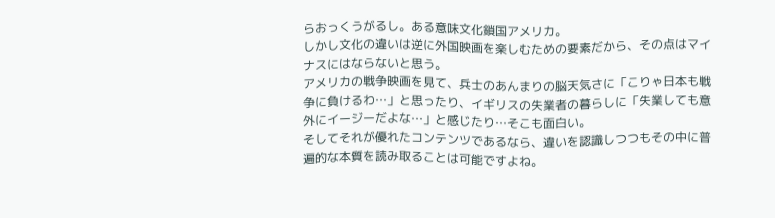らおっくうがるし。ある意味文化鎖国アメリカ。
しかし文化の違いは逆に外国映画を楽しむための要素だから、その点はマイナスにはならないと思う。
アメリカの戦争映画を見て、兵士のあんまりの脳天気さに「こりゃ日本も戦争に負けるわ…」と思ったり、イギリスの失業者の暮らしに「失業しても意外にイージーだよな…」と感じたり…そこも面白い。
そしてそれが優れたコンテンツであるなら、違いを認識しつつもその中に普遍的な本質を読み取ることは可能ですよね。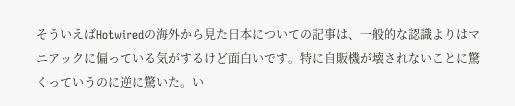そういえばHotwiredの海外から見た日本についての記事は、一般的な認識よりはマニアックに偏っている気がするけど面白いです。特に自販機が壊されないことに驚くっていうのに逆に驚いた。い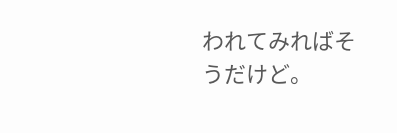われてみればそうだけど。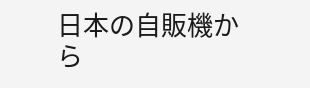日本の自販機から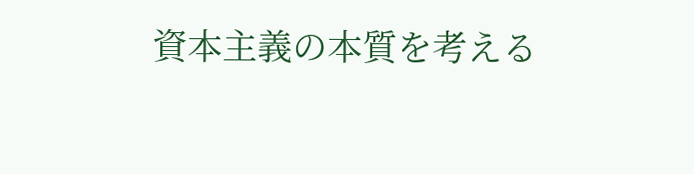資本主義の本質を考える